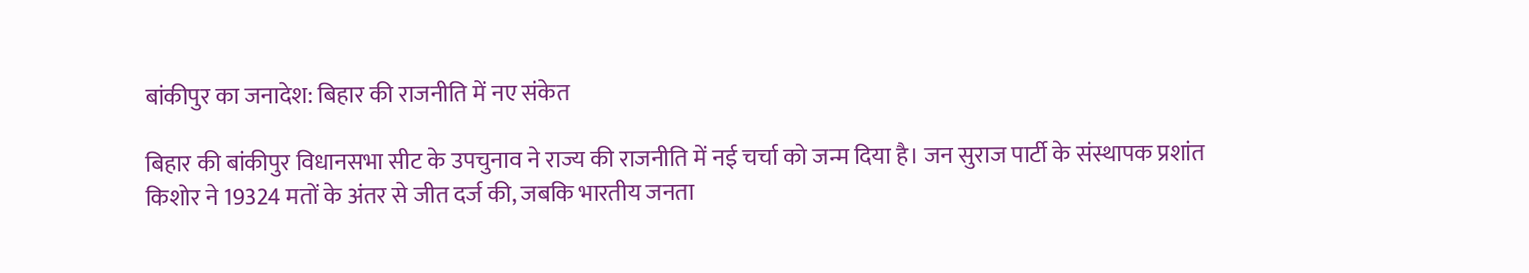बांकीपुर का जनादेश: बिहार की राजनीति में नए संकेत

बिहार की बांकीपुर विधानसभा सीट के उपचुनाव ने राज्य की राजनीति में नई चर्चा को जन्म दिया है। जन सुराज पार्टी के संस्थापक प्रशांत किशोर ने 19324 मतों के अंतर से जीत दर्ज की, जबकि भारतीय जनता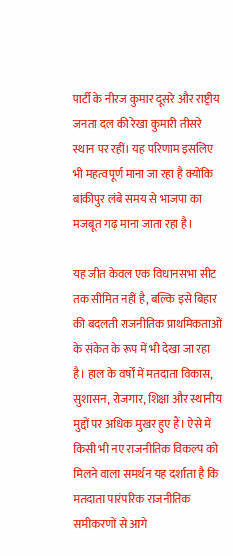पार्टी के नीरज कुमार दूसरे और राष्ट्रीय जनता दल की रेखा कुमारी तीसरे स्थान पर रहीं। यह परिणाम इसलिए भी महत्वपूर्ण माना जा रहा है क्योंकि बांकीपुर लंबे समय से भाजपा का मजबूत गढ़ माना जाता रहा है।

यह जीत केवल एक विधानसभा सीट तक सीमित नहीं है, बल्कि इसे बिहार की बदलती राजनीतिक प्राथमिकताओं के संकेत के रूप में भी देखा जा रहा है। हाल के वर्षों में मतदाता विकास, सुशासन, रोजगार, शिक्षा और स्थानीय मुद्दों पर अधिक मुखर हुए हैं। ऐसे में किसी भी नए राजनीतिक विकल्प को मिलने वाला समर्थन यह दर्शाता है कि मतदाता पारंपरिक राजनीतिक समीकरणों से आगे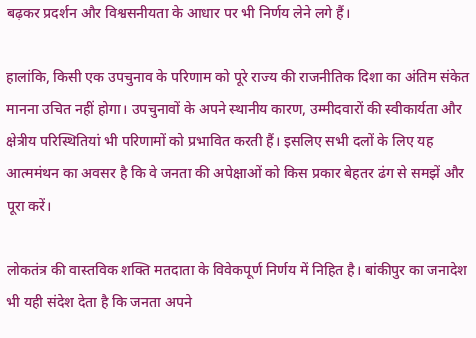बढ़कर प्रदर्शन और विश्वसनीयता के आधार पर भी निर्णय लेने लगे हैं।

हालांकि, किसी एक उपचुनाव के परिणाम को पूरे राज्य की राजनीतिक दिशा का अंतिम संकेत मानना उचित नहीं होगा। उपचुनावों के अपने स्थानीय कारण, उम्मीदवारों की स्वीकार्यता और क्षेत्रीय परिस्थितियां भी परिणामों को प्रभावित करती हैं। इसलिए सभी दलों के लिए यह आत्ममंथन का अवसर है कि वे जनता की अपेक्षाओं को किस प्रकार बेहतर ढंग से समझें और पूरा करें।

लोकतंत्र की वास्तविक शक्ति मतदाता के विवेकपूर्ण निर्णय में निहित है। बांकीपुर का जनादेश भी यही संदेश देता है कि जनता अपने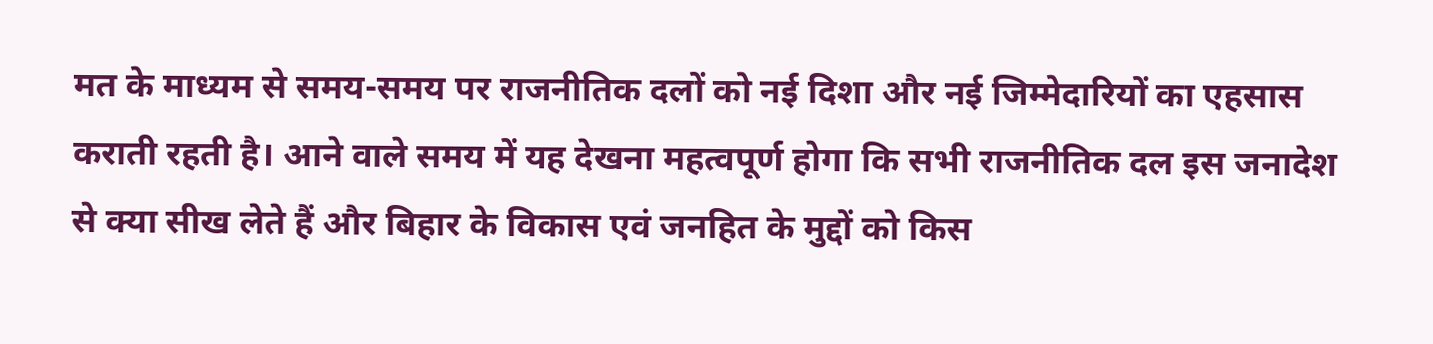मत के माध्यम से समय-समय पर राजनीतिक दलों को नई दिशा और नई जिम्मेदारियों का एहसास कराती रहती है। आने वाले समय में यह देखना महत्वपूर्ण होगा कि सभी राजनीतिक दल इस जनादेश से क्या सीख लेते हैं और बिहार के विकास एवं जनहित के मुद्दों को किस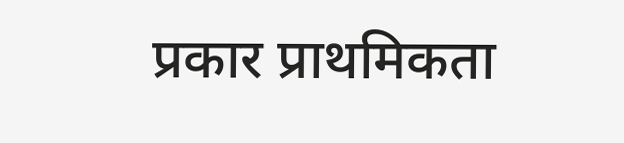प्रकार प्राथमिकता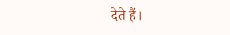देते हैं।